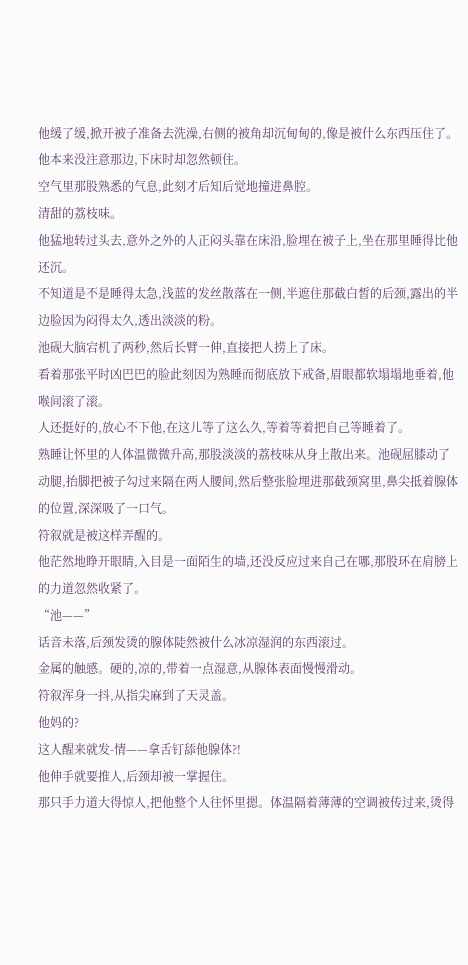他缓了缓,掀开被子准备去洗澡,右侧的被角却沉甸甸的,像是被什么东西压住了。
他本来没注意那边,下床时却忽然顿住。
空气里那股熟悉的气息,此刻才后知后觉地撞进鼻腔。
清甜的荔枝味。
他猛地转过头去,意外之外的人正闷头靠在床沿,脸埋在被子上,坐在那里睡得比他还沉。
不知道是不是睡得太急,浅蓝的发丝散落在一侧,半遮住那截白皙的后颈,露出的半边脸因为闷得太久,透出淡淡的粉。
池砚大脑宕机了两秒,然后长臂一伸,直接把人捞上了床。
看着那张平时凶巴巴的脸此刻因为熟睡而彻底放下戒备,眉眼都软塌塌地垂着,他喉间滚了滚。
人还挺好的,放心不下他,在这儿等了这么久,等着等着把自己等睡着了。
熟睡让怀里的人体温微微升高,那股淡淡的荔枝味从身上散出来。池砚屈膝动了动腿,抬脚把被子勾过来隔在两人腰间,然后整张脸埋进那截颈窝里,鼻尖抵着腺体的位置,深深吸了一口气。
符叙就是被这样弄醒的。
他茫然地睁开眼睛,入目是一面陌生的墙,还没反应过来自己在哪,那股环在肩膀上的力道忽然收紧了。
“池——”
话音未落,后颈发烫的腺体陡然被什么冰凉湿润的东西滚过。
金属的触感。硬的,凉的,带着一点湿意,从腺体表面慢慢滑动。
符叙浑身一抖,从指尖麻到了天灵盖。
他妈的?
这人醒来就发-情——拿舌钉舔他腺体?!
他伸手就要推人,后颈却被一掌握住。
那只手力道大得惊人,把他整个人往怀里摁。体温隔着薄薄的空调被传过来,烫得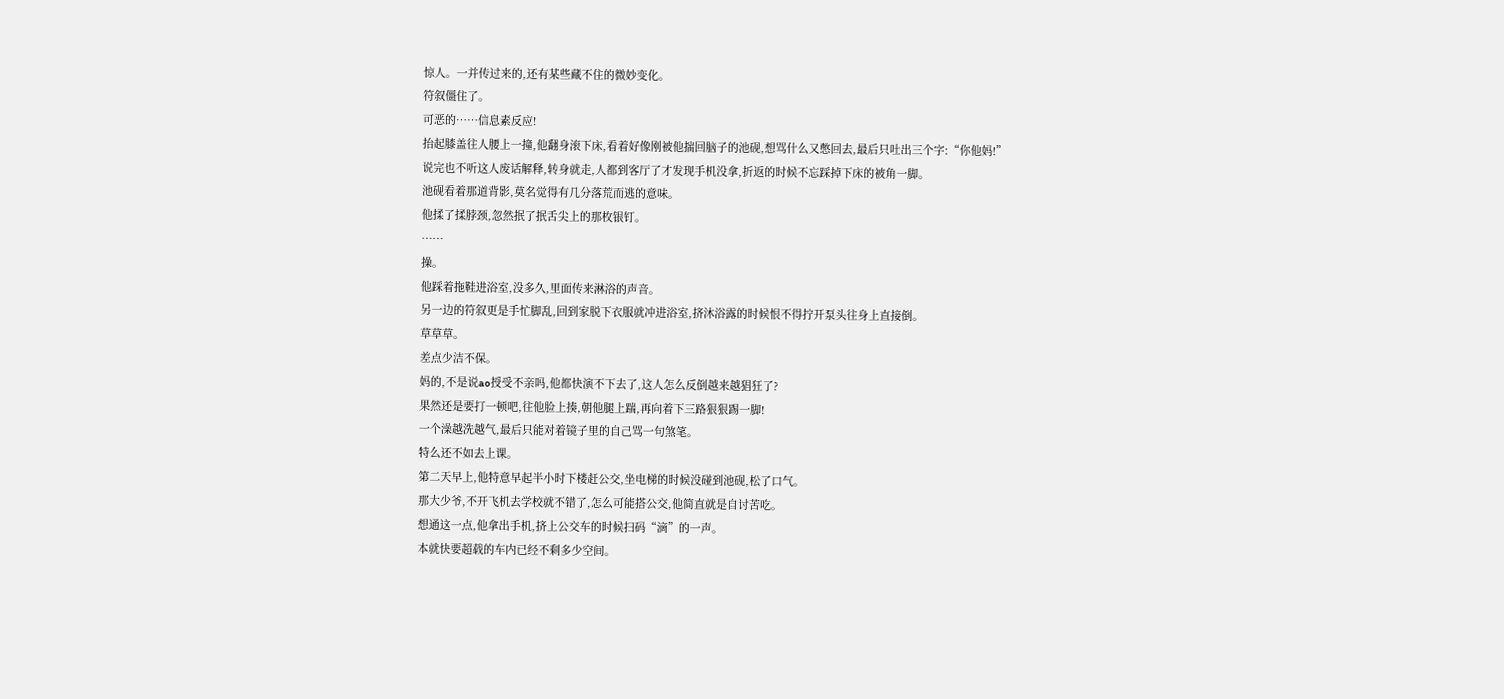惊人。一并传过来的,还有某些藏不住的微妙变化。
符叙僵住了。
可恶的……信息素反应!
抬起膝盖往人腰上一撞,他翻身滚下床,看着好像刚被他揣回脑子的池砚,想骂什么又憋回去,最后只吐出三个字:“你他妈!”
说完也不听这人废话解释,转身就走,人都到客厅了才发现手机没拿,折返的时候不忘踩掉下床的被角一脚。
池砚看着那道背影,莫名觉得有几分落荒而逃的意味。
他揉了揉脖颈,忽然抿了抿舌尖上的那枚银钉。
……
操。
他踩着拖鞋进浴室,没多久,里面传来淋浴的声音。
另一边的符叙更是手忙脚乱,回到家脱下衣服就冲进浴室,挤沐浴露的时候恨不得拧开泵头往身上直接倒。
草草草。
差点少洁不保。
妈的,不是说ao授受不亲吗,他都快演不下去了,这人怎么反倒越来越猖狂了?
果然还是要打一顿吧,往他脸上揍,朝他腿上踹,再向着下三路狠狠踢一脚!
一个澡越洗越气,最后只能对着镜子里的自己骂一句煞笔。
特么还不如去上课。
第二天早上,他特意早起半小时下楼赶公交,坐电梯的时候没碰到池砚,松了口气。
那大少爷,不开飞机去学校就不错了,怎么可能搭公交,他简直就是自讨苦吃。
想通这一点,他拿出手机,挤上公交车的时候扫码“滴”的一声。
本就快要超载的车内已经不剩多少空间。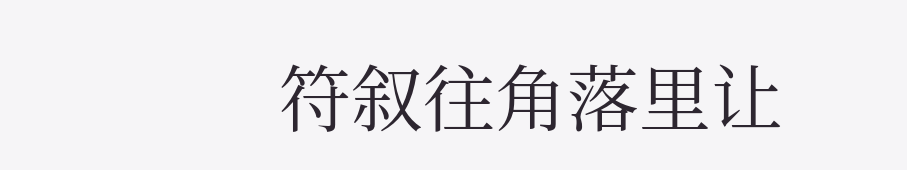符叙往角落里让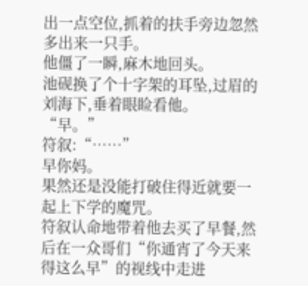出一点空位,抓着的扶手旁边忽然多出来一只手。
他僵了一瞬,麻木地回头。
池砚换了个十字架的耳坠,过眉的刘海下,垂着眼睑看他。
“早。”
符叙:“……”
早你妈。
果然还是没能打破住得近就要一起上下学的魔咒。
符叙认命地带着他去买了早餐,然后在一众哥们“你通宵了今天来得这么早”的视线中走进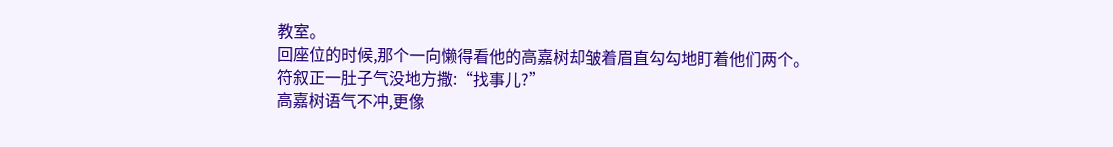教室。
回座位的时候,那个一向懒得看他的高嘉树却皱着眉直勾勾地盯着他们两个。
符叙正一肚子气没地方撒:“找事儿?”
高嘉树语气不冲,更像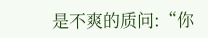是不爽的质问:“你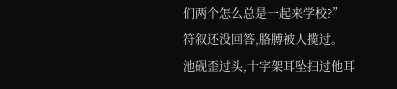们两个怎么总是一起来学校?”
符叙还没回答,胳膊被人揽过。
池砚歪过头,十字架耳坠扫过他耳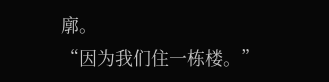廓。
“因为我们住一栋楼。”